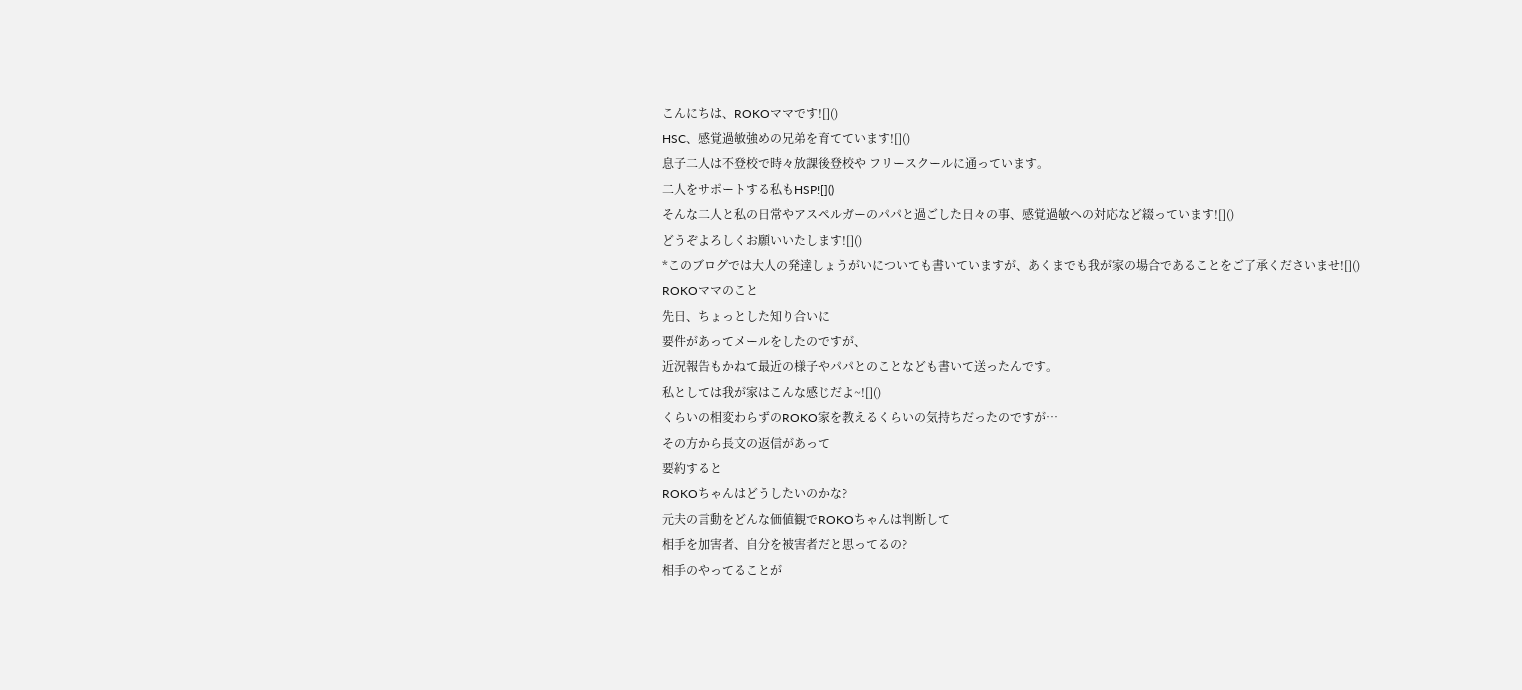こんにちは、ROKOママです![]()
HSC、感覚過敏強めの兄弟を育てています![]()
息子二人は不登校で時々放課後登校や フリースクールに通っています。
二人をサポートする私もHSP![]()
そんな二人と私の日常やアスペルガーのパパと過ごした日々の事、感覚過敏への対応など綴っています![]()
どうぞよろしくお願いいたします![]()
*このブログでは大人の発達しょうがいについても書いていますが、あくまでも我が家の場合であることをご了承くださいませ![]()
ROKOママのこと
先日、ちょっとした知り合いに
要件があってメールをしたのですが、
近況報告もかねて最近の様子やパパとのことなども書いて送ったんです。
私としては我が家はこんな感じだよ~![]()
くらいの相変わらずのROKO家を教えるくらいの気持ちだったのですが…
その方から長文の返信があって
要約すると
ROKOちゃんはどうしたいのかな?
元夫の言動をどんな価値観でROKOちゃんは判断して
相手を加害者、自分を被害者だと思ってるの?
相手のやってることが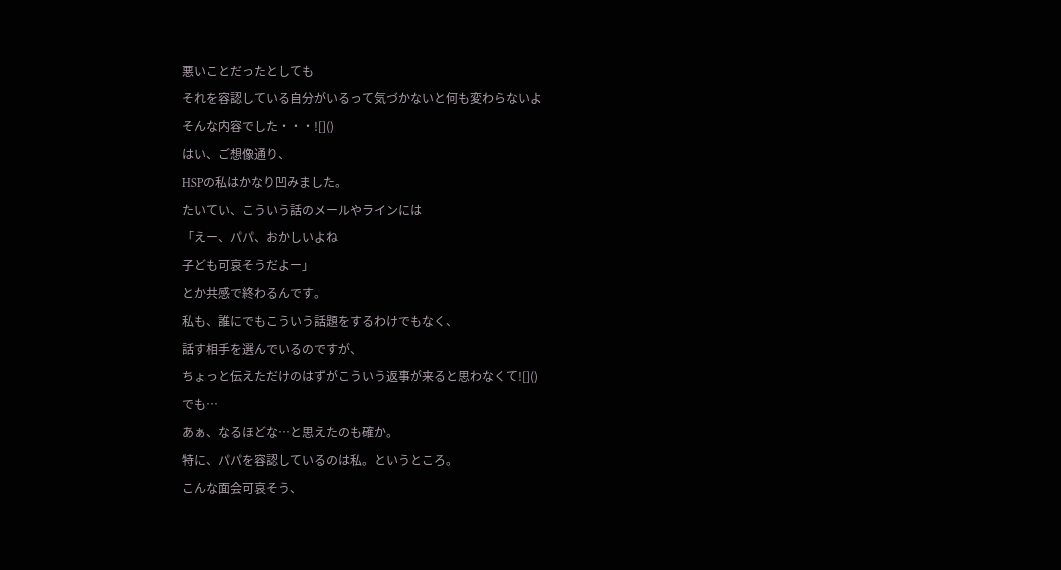悪いことだったとしても
それを容認している自分がいるって気づかないと何も変わらないよ
そんな内容でした・・・![]()
はい、ご想像通り、
HSPの私はかなり凹みました。
たいてい、こういう話のメールやラインには
「えー、パパ、おかしいよね
子ども可哀そうだよー」
とか共感で終わるんです。
私も、誰にでもこういう話題をするわけでもなく、
話す相手を選んでいるのですが、
ちょっと伝えただけのはずがこういう返事が来ると思わなくて![]()
でも…
あぁ、なるほどな…と思えたのも確か。
特に、パパを容認しているのは私。というところ。
こんな面会可哀そう、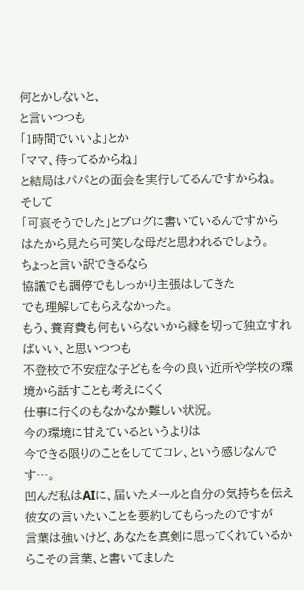何とかしないと、
と言いつつも
「1時間でいいよ」とか
「ママ、待ってるからね」
と結局はパパとの面会を実行してるんですからね。
そして
「可哀そうでした」とブログに書いているんですから
はたから見たら可笑しな母だと思われるでしょう。
ちょっと言い訳できるなら
協議でも調停でもしっかり主張はしてきた
でも理解してもらえなかった。
もう、養育費も何もいらないから縁を切って独立すればいい、と思いつつも
不登校で不安症な子どもを今の良い近所や学校の環境から話すことも考えにくく
仕事に行くのもなかなか難しい状況。
今の環境に甘えているというよりは
今できる限りのことをしててコレ、という感じなんです…。
凹んだ私はAIに、届いたメールと自分の気持ちを伝え
彼女の言いたいことを要約してもらったのですが
言葉は強いけど、あなたを真剣に思ってくれているからこその言葉、と書いてました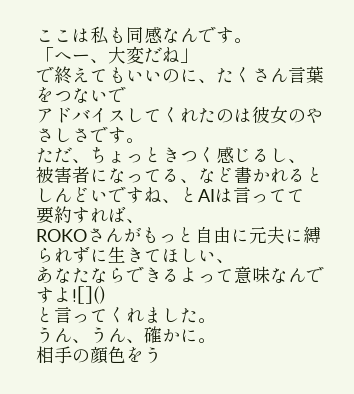ここは私も同感なんです。
「へー、大変だね」
で終えてもいいのに、たくさん言葉をつないで
アドバイスしてくれたのは彼女のやさしさです。
ただ、ちょっときつく感じるし、
被害者になってる、など書かれるとしんどいですね、とAIは言ってて
要約すれば、
ROKOさんがもっと自由に元夫に縛られずに生きてほしい、
あなたならできるよって意味なんですよ![]()
と言ってくれました。
うん、うん、確かに。
相手の顔色をう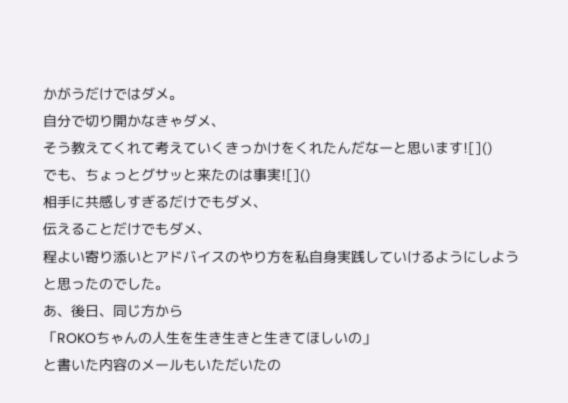かがうだけではダメ。
自分で切り開かなきゃダメ、
そう教えてくれて考えていくきっかけをくれたんだなーと思います![]()
でも、ちょっとグサッと来たのは事実![]()
相手に共感しすぎるだけでもダメ、
伝えることだけでもダメ、
程よい寄り添いとアドバイスのやり方を私自身実践していけるようにしよう
と思ったのでした。
あ、後日、同じ方から
「ROKOちゃんの人生を生き生きと生きてほしいの」
と書いた内容のメールもいただいたの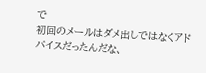で
初回のメールはダメ出しではなくアドバイスだったんだな、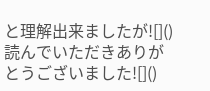と理解出来ましたが![]()
読んでいただきありがとうございました![]()